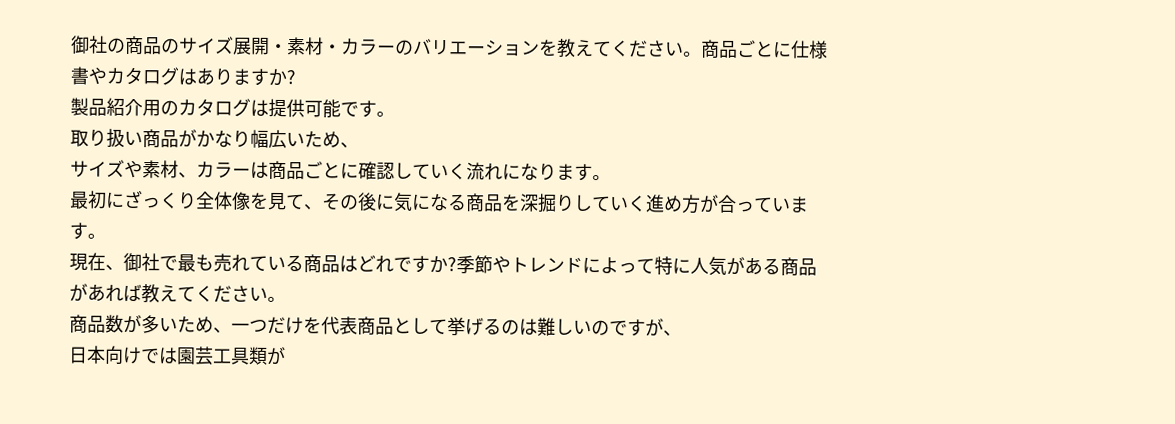御社の商品のサイズ展開・素材・カラーのバリエーションを教えてください。商品ごとに仕様書やカタログはありますか?
製品紹介用のカタログは提供可能です。
取り扱い商品がかなり幅広いため、
サイズや素材、カラーは商品ごとに確認していく流れになります。
最初にざっくり全体像を見て、その後に気になる商品を深掘りしていく進め方が合っています。
現在、御社で最も売れている商品はどれですか?季節やトレンドによって特に人気がある商品があれば教えてください。
商品数が多いため、一つだけを代表商品として挙げるのは難しいのですが、
日本向けでは園芸工具類が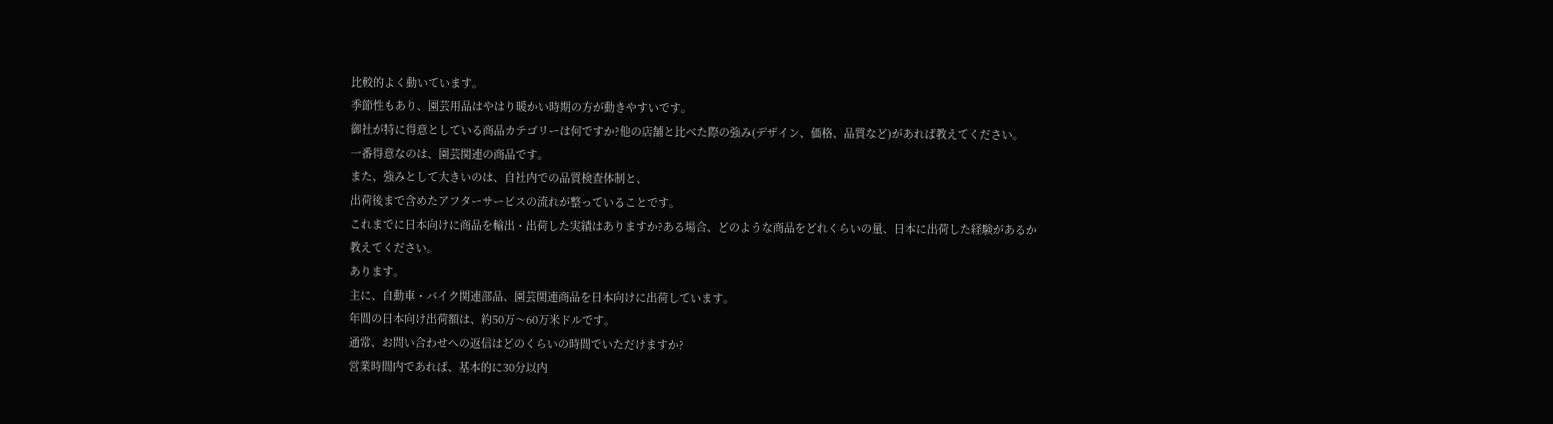比較的よく動いています。
季節性もあり、園芸用品はやはり暖かい時期の方が動きやすいです。
御社が特に得意としている商品カテゴリーは何ですか?他の店舗と比べた際の強み(デザイン、価格、品質など)があれば教えてください。
一番得意なのは、園芸関連の商品です。
また、強みとして大きいのは、自社内での品質検査体制と、
出荷後まで含めたアフターサービスの流れが整っていることです。
これまでに日本向けに商品を輸出・出荷した実績はありますか?ある場合、どのような商品をどれくらいの量、日本に出荷した経験があるか教えてください。
あります。
主に、自動車・バイク関連部品、園芸関連商品を日本向けに出荷しています。
年間の日本向け出荷額は、約50万〜60万米ドルです。
通常、お問い合わせへの返信はどのくらいの時間でいただけますか?
営業時間内であれば、基本的に30分以内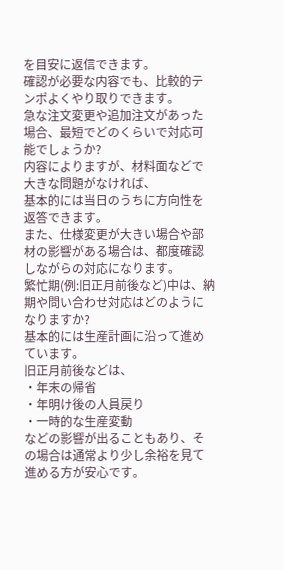を目安に返信できます。
確認が必要な内容でも、比較的テンポよくやり取りできます。
急な注文変更や追加注文があった場合、最短でどのくらいで対応可能でしょうか?
内容によりますが、材料面などで大きな問題がなければ、
基本的には当日のうちに方向性を返答できます。
また、仕様変更が大きい場合や部材の影響がある場合は、都度確認しながらの対応になります。
繁忙期(例:旧正月前後など)中は、納期や問い合わせ対応はどのようになりますか?
基本的には生産計画に沿って進めています。
旧正月前後などは、
・年末の帰省
・年明け後の人員戻り
・一時的な生産変動
などの影響が出ることもあり、その場合は通常より少し余裕を見て進める方が安心です。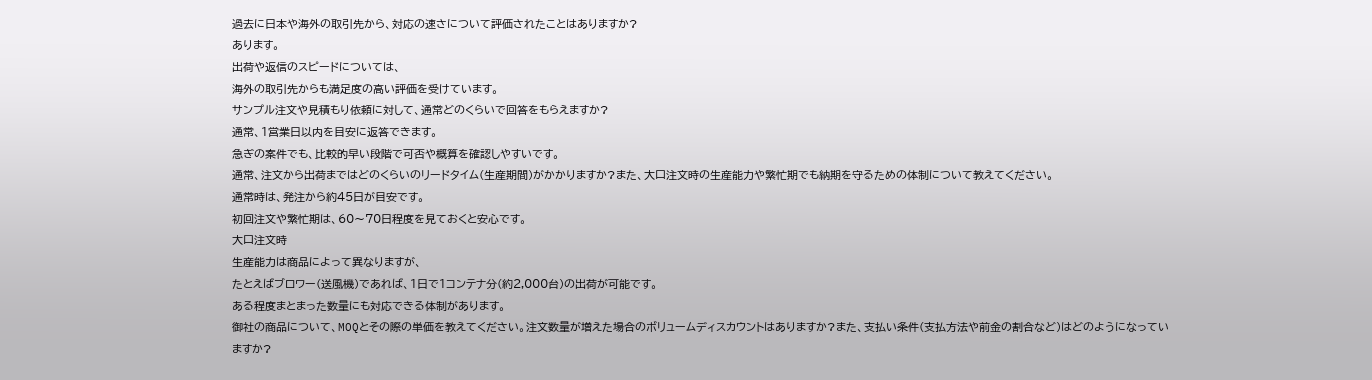過去に日本や海外の取引先から、対応の速さについて評価されたことはありますか?
あります。
出荷や返信のスピードについては、
海外の取引先からも満足度の高い評価を受けています。
サンプル注文や見積もり依頼に対して、通常どのくらいで回答をもらえますか?
通常、1営業日以内を目安に返答できます。
急ぎの案件でも、比較的早い段階で可否や概算を確認しやすいです。
通常、注文から出荷まではどのくらいのリードタイム(生産期間)がかかりますか?また、大口注文時の生産能力や繁忙期でも納期を守るための体制について教えてください。
通常時は、発注から約45日が目安です。
初回注文や繁忙期は、60〜70日程度を見ておくと安心です。
大口注文時
生産能力は商品によって異なりますが、
たとえばブロワー(送風機)であれば、1日で1コンテナ分(約2,000台)の出荷が可能です。
ある程度まとまった数量にも対応できる体制があります。
御社の商品について、MOQとその際の単価を教えてください。注文数量が増えた場合のボリュームディスカウントはありますか?また、支払い条件(支払方法や前金の割合など)はどのようになっていますか?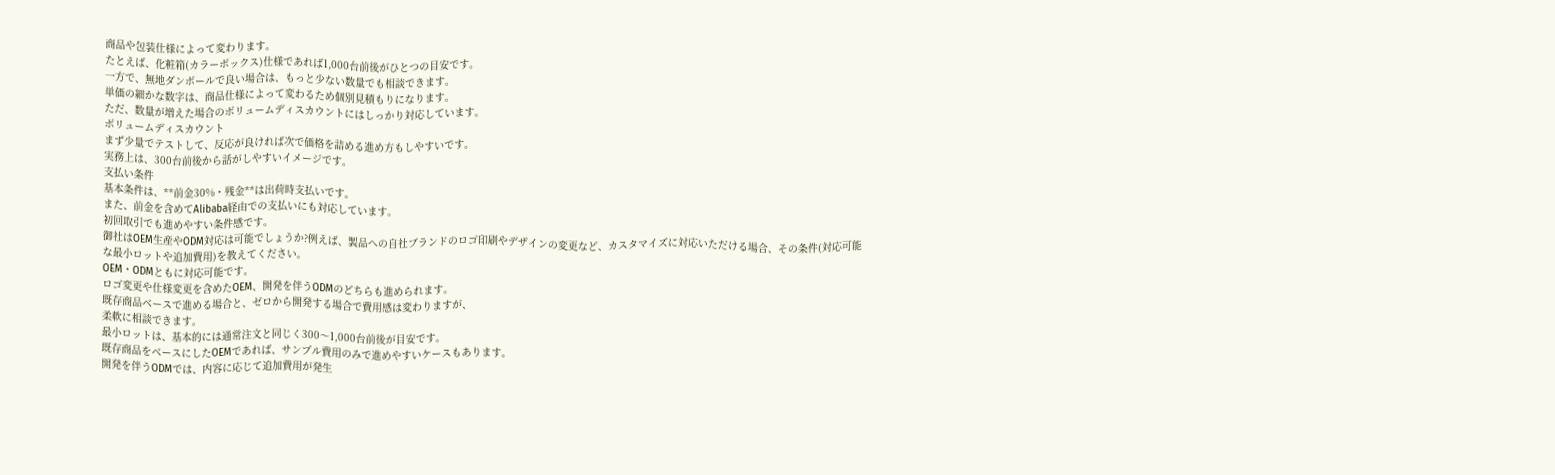商品や包装仕様によって変わります。
たとえば、化粧箱(カラーボックス)仕様であれば1,000台前後がひとつの目安です。
一方で、無地ダンボールで良い場合は、もっと少ない数量でも相談できます。
単価の細かな数字は、商品仕様によって変わるため個別見積もりになります。
ただ、数量が増えた場合のボリュームディスカウントにはしっかり対応しています。
ボリュームディスカウント
まず少量でテストして、反応が良ければ次で価格を詰める進め方もしやすいです。
実務上は、300台前後から話がしやすいイメージです。
支払い条件
基本条件は、**前金30%・残金**は出荷時支払いです。
また、前金を含めてAlibaba経由での支払いにも対応しています。
初回取引でも進めやすい条件感です。
御社はOEM生産やODM対応は可能でしょうか?例えば、製品への自社ブランドのロゴ印刷やデザインの変更など、カスタマイズに対応いただける場合、その条件(対応可能な最小ロットや追加費用)を教えてください。
OEM・ODMともに対応可能です。
ロゴ変更や仕様変更を含めたOEM、開発を伴うODMのどちらも進められます。
既存商品ベースで進める場合と、ゼロから開発する場合で費用感は変わりますが、
柔軟に相談できます。
最小ロットは、基本的には通常注文と同じく300〜1,000台前後が目安です。
既存商品をベースにしたOEMであれば、サンプル費用のみで進めやすいケースもあります。
開発を伴うODMでは、内容に応じて追加費用が発生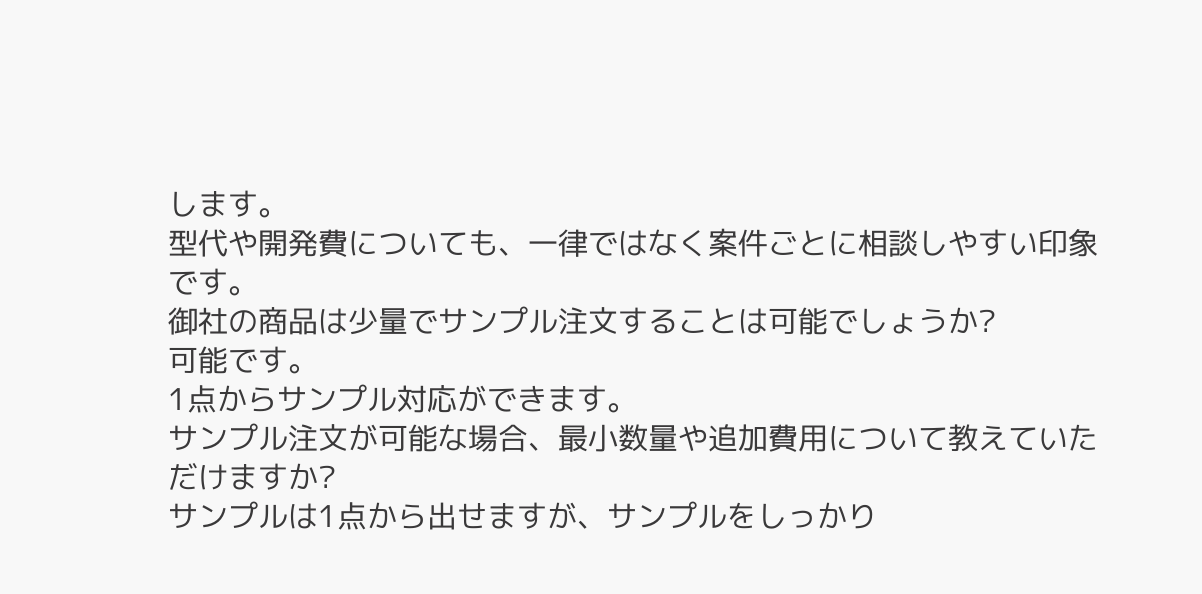します。
型代や開発費についても、一律ではなく案件ごとに相談しやすい印象です。
御社の商品は少量でサンプル注文することは可能でしょうか?
可能です。
1点からサンプル対応ができます。
サンプル注文が可能な場合、最小数量や追加費用について教えていただけますか?
サンプルは1点から出せますが、サンプルをしっかり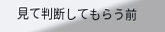見て判断してもらう前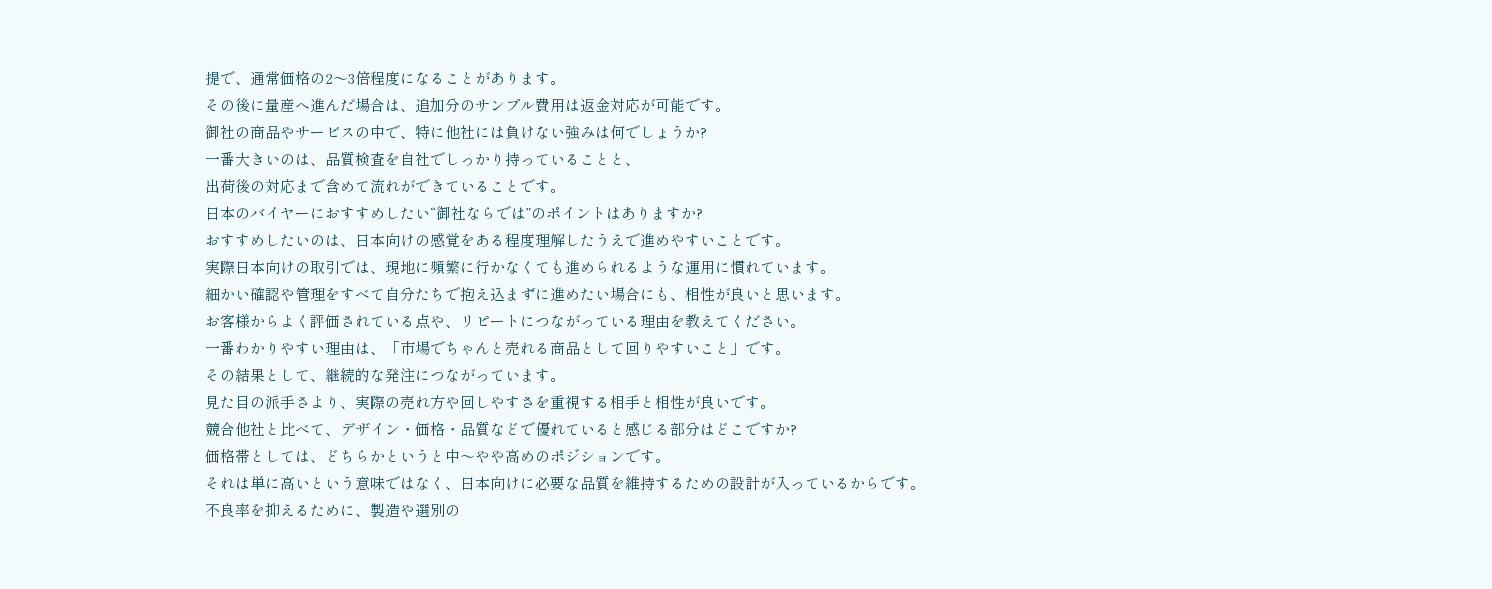提で、通常価格の2〜3倍程度になることがあります。
その後に量産へ進んだ場合は、追加分のサンプル費用は返金対応が可能です。
御社の商品やサービスの中で、特に他社には負けない強みは何でしょうか?
一番大きいのは、品質検査を自社でしっかり持っていることと、
出荷後の対応まで含めて流れができていることです。
日本のバイヤーにおすすめしたい“御社ならでは”のポイントはありますか?
おすすめしたいのは、日本向けの感覚をある程度理解したうえで進めやすいことです。
実際日本向けの取引では、現地に頻繁に行かなくても進められるような運用に慣れています。
細かい確認や管理をすべて自分たちで抱え込まずに進めたい場合にも、相性が良いと思います。
お客様からよく評価されている点や、リピートにつながっている理由を教えてください。
一番わかりやすい理由は、「市場でちゃんと売れる商品として回りやすいこと」です。
その結果として、継続的な発注につながっています。
見た目の派手さより、実際の売れ方や回しやすさを重視する相手と相性が良いです。
競合他社と比べて、デザイン・価格・品質などで優れていると感じる部分はどこですか?
価格帯としては、どちらかというと中〜やや高めのポジションです。
それは単に高いという意味ではなく、日本向けに必要な品質を維持するための設計が入っているからです。
不良率を抑えるために、製造や選別の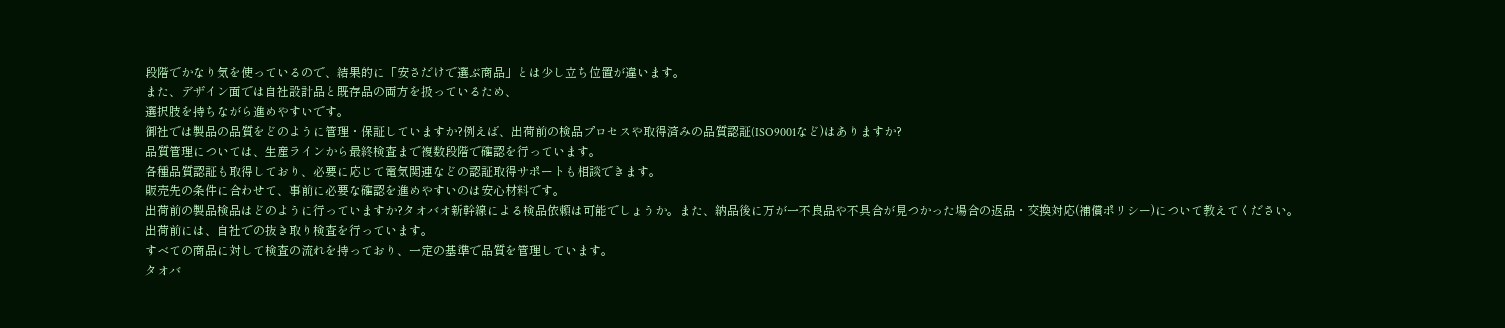段階でかなり気を使っているので、結果的に「安さだけで選ぶ商品」とは少し立ち位置が違います。
また、デザイン面では自社設計品と既存品の両方を扱っているため、
選択肢を持ちながら進めやすいです。
御社では製品の品質をどのように管理・保証していますか?例えば、出荷前の検品プロセスや取得済みの品質認証(ISO9001など)はありますか?
品質管理については、生産ラインから最終検査まで複数段階で確認を行っています。
各種品質認証も取得しており、必要に応じて電気関連などの認証取得サポートも相談できます。
販売先の条件に合わせて、事前に必要な確認を進めやすいのは安心材料です。
出荷前の製品検品はどのように行っていますか?タオバオ新幹線による検品依頼は可能でしょうか。また、納品後に万が一不良品や不具合が見つかった場合の返品・交換対応(補償ポリシー)について教えてください。
出荷前には、自社での抜き取り検査を行っています。
すべての商品に対して検査の流れを持っており、一定の基準で品質を管理しています。
タオバ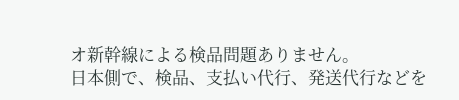オ新幹線による検品問題ありません。
日本側で、検品、支払い代行、発送代行などを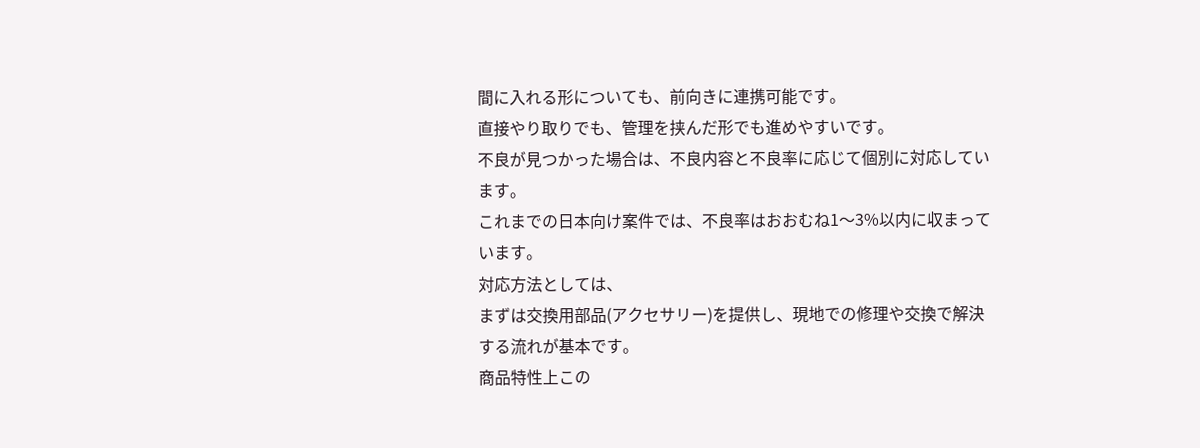間に入れる形についても、前向きに連携可能です。
直接やり取りでも、管理を挟んだ形でも進めやすいです。
不良が見つかった場合は、不良内容と不良率に応じて個別に対応しています。
これまでの日本向け案件では、不良率はおおむね1〜3%以内に収まっています。
対応方法としては、
まずは交換用部品(アクセサリー)を提供し、現地での修理や交換で解決する流れが基本です。
商品特性上この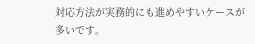対応方法が実務的にも進めやすいケースが多いです。